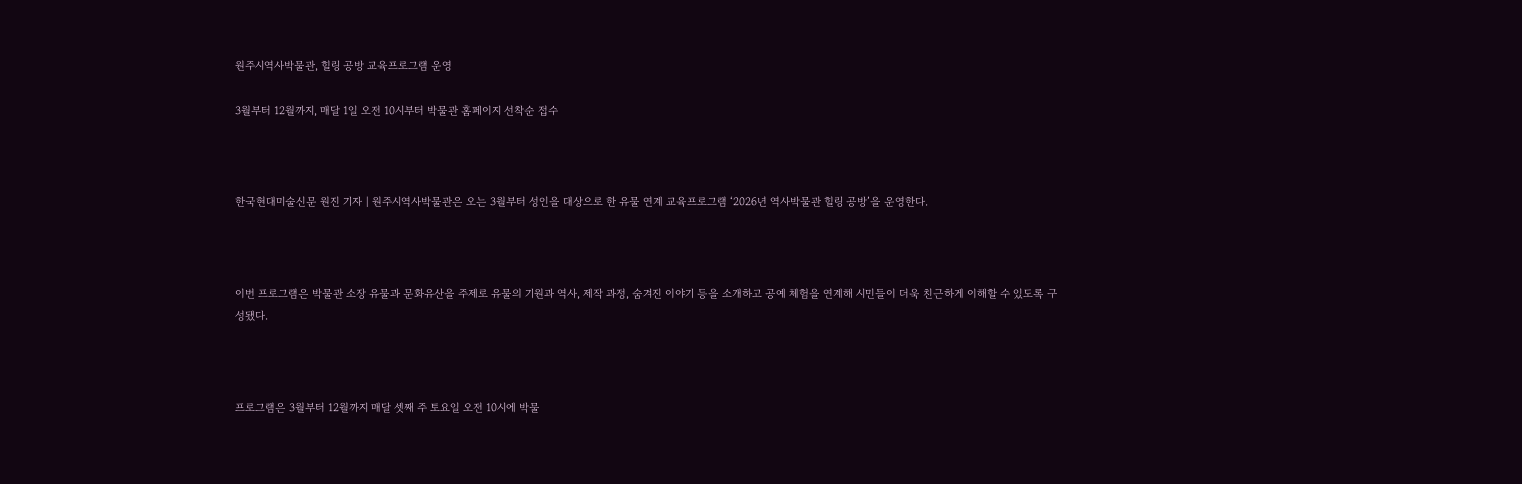원주시역사박물관, 힐링 공방 교육프로그램 운영

3월부터 12월까지, 매달 1일 오전 10시부터 박물관 홈페이지 선착순 접수



한국현대미술신문 원진 기자 | 원주시역사박물관은 오는 3월부터 성인을 대상으로 한 유물 연계 교육프로그램 ‘2026년 역사박물관 힐링 공방’을 운영한다.



이번 프로그램은 박물관 소장 유물과 문화유산을 주제로 유물의 기원과 역사, 제작 과정, 숨겨진 이야기 등을 소개하고 공예 체험을 연계해 시민들이 더욱 친근하게 이해할 수 있도록 구성됐다.



프로그램은 3월부터 12월까지 매달 셋째 주 토요일 오전 10시에 박물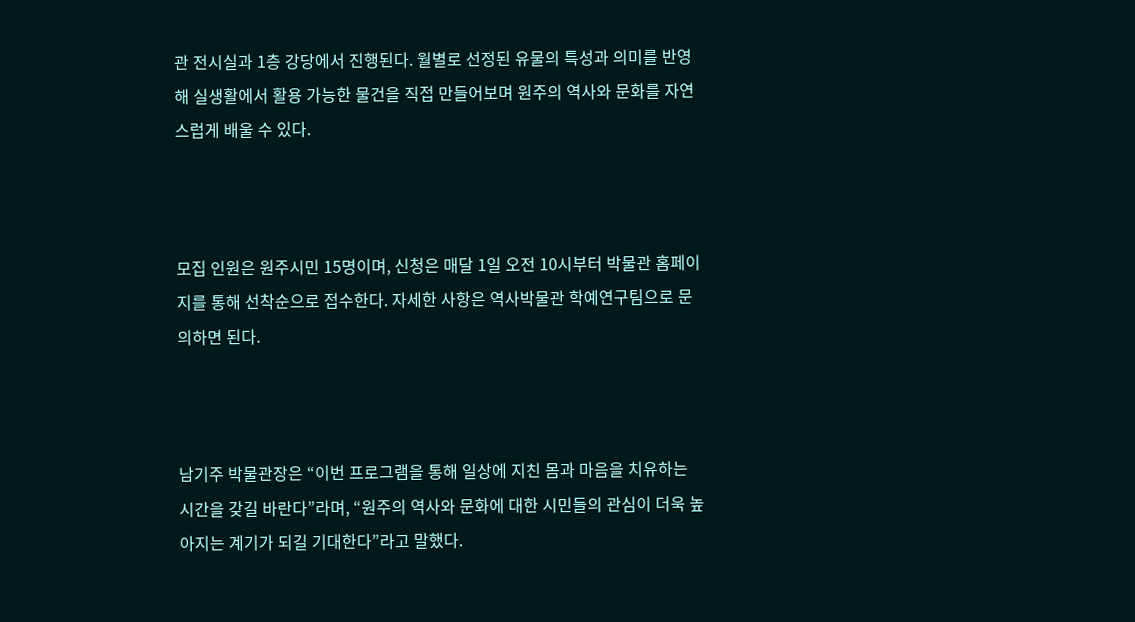관 전시실과 1층 강당에서 진행된다. 월별로 선정된 유물의 특성과 의미를 반영해 실생활에서 활용 가능한 물건을 직접 만들어보며 원주의 역사와 문화를 자연스럽게 배울 수 있다.



모집 인원은 원주시민 15명이며, 신청은 매달 1일 오전 10시부터 박물관 홈페이지를 통해 선착순으로 접수한다. 자세한 사항은 역사박물관 학예연구팀으로 문의하면 된다.



남기주 박물관장은 “이번 프로그램을 통해 일상에 지친 몸과 마음을 치유하는 시간을 갖길 바란다”라며, “원주의 역사와 문화에 대한 시민들의 관심이 더욱 높아지는 계기가 되길 기대한다”라고 말했다.